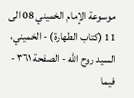موسوعة الإمام الخميني 08 الى 11 (كتاب الطهارة) - الخميني، السيد روح الله - الصفحة ٣٦١ - فيما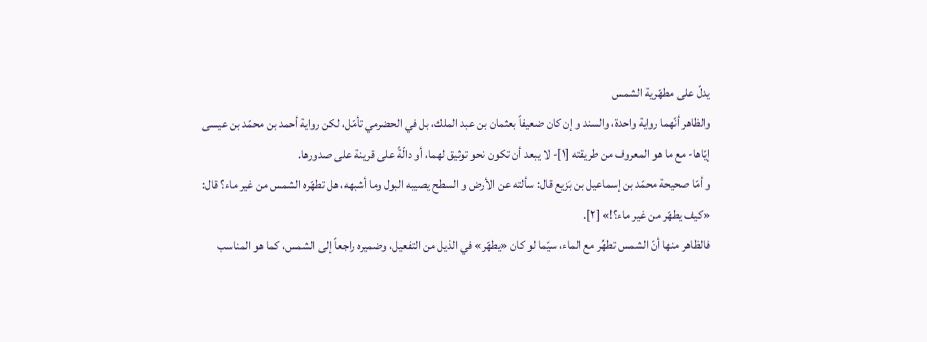يدلّ على مطهّرية الشمس
والظاهر أنّهما رواية واحدة، والسند و إن كان ضعيفاً بعثمان بن عبد الملك، بل في الحضرمي تأمّل، لكن رواية أحمد بن محمّد بن عيسى إيّاها- مع ما هو المعروف من طريقته [١]- لا يبعد أن تكون نحو توثيق لهما، أو دالّةً على قرينة على صدورها.
و أمّا صحيحة محمّد بن إسماعيل بن بَزيع قال: سألته عن الأرض و السطح يصيبه البول وما أشبهه، هل تطهّره الشمس من غير ماء؟ قال: «كيف يطهّر من غير ماء؟!» [٢].
فالظاهر منها أنّ الشمس تطهِّر مع الماء، سيّما لو كان «يطهّر» في الذيل من التفعيل، وضميره راجعاً إلى الشمس، كما هو المناسب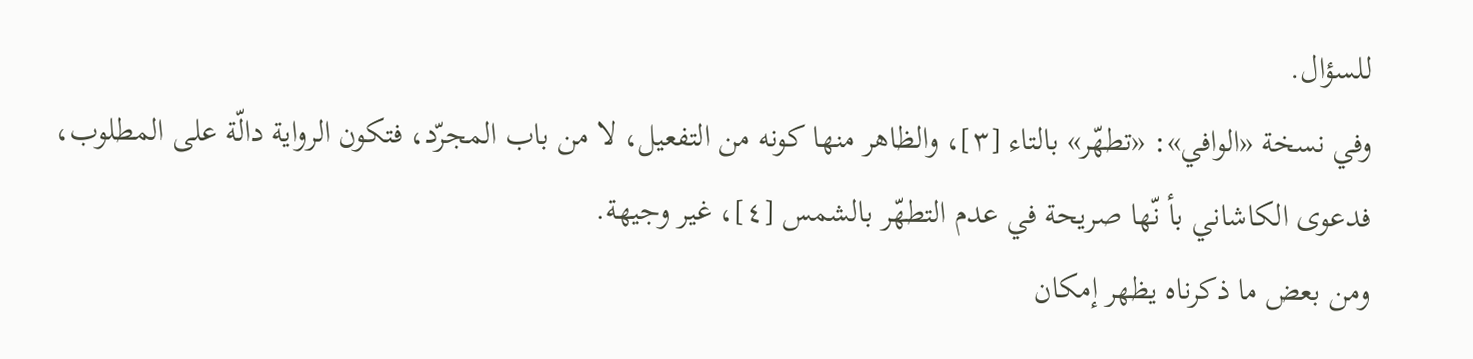للسؤال.
وفي نسخة «الوافي»: «تطهّر» بالتاء [٣]، والظاهر منها كونه من التفعيل، لا من باب المجرّد، فتكون الرواية دالّة على المطلوب، فدعوى الكاشاني بأ نّها صريحة في عدم التطهّر بالشمس [٤]، غير وجيهة.
ومن بعض ما ذكرناه يظهر إمكان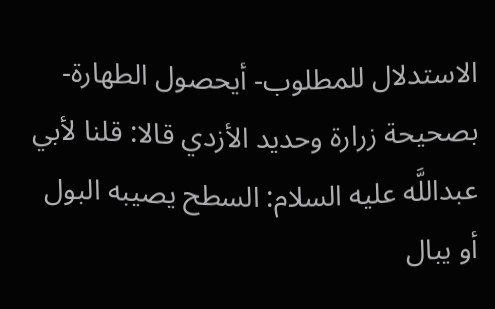الاستدلال للمطلوب- أيحصول الطهارة- بصحيحة زرارة وحديد الأزدي قالا: قلنا لأبي عبداللَّه عليه السلام: السطح يصيبه البول أو يبال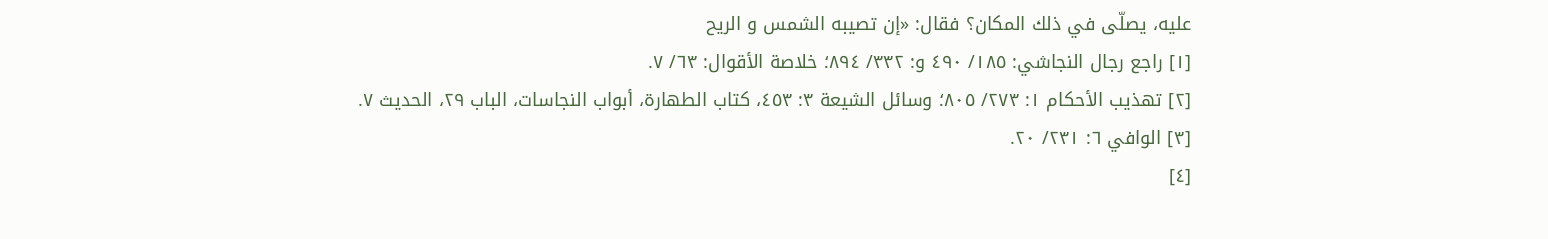عليه، يصلّى في ذلك المكان؟ فقال: «إن تصيبه الشمس و الريح
[١] راجع رجال النجاشي: ١٨٥/ ٤٩٠ و: ٣٣٢/ ٨٩٤؛ خلاصة الأقوال: ٦٣/ ٧.
[٢] تهذيب الأحكام ١: ٢٧٣/ ٨٠٥؛ وسائل الشيعة ٣: ٤٥٣، كتاب الطهارة، أبواب النجاسات، الباب ٢٩، الحديث ٧.
[٣] الوافي ٦: ٢٣١/ ٢٠.
[٤]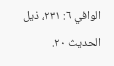الوافي ٦: ٢٣١، ذيل الحديث ٢٠.